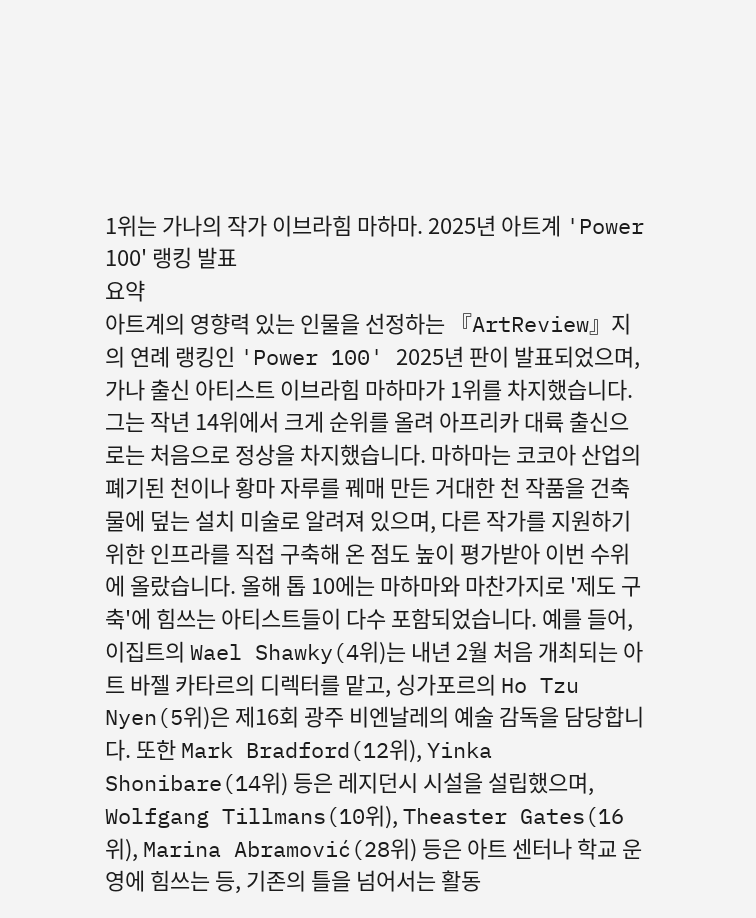1위는 가나의 작가 이브라힘 마하마. 2025년 아트계 'Power 100' 랭킹 발표
요약
아트계의 영향력 있는 인물을 선정하는 『ArtReview』지의 연례 랭킹인 'Power 100' 2025년 판이 발표되었으며, 가나 출신 아티스트 이브라힘 마하마가 1위를 차지했습니다. 그는 작년 14위에서 크게 순위를 올려 아프리카 대륙 출신으로는 처음으로 정상을 차지했습니다. 마하마는 코코아 산업의 폐기된 천이나 황마 자루를 꿰매 만든 거대한 천 작품을 건축물에 덮는 설치 미술로 알려져 있으며, 다른 작가를 지원하기 위한 인프라를 직접 구축해 온 점도 높이 평가받아 이번 수위에 올랐습니다. 올해 톱 10에는 마하마와 마찬가지로 '제도 구축'에 힘쓰는 아티스트들이 다수 포함되었습니다. 예를 들어, 이집트의 Wael Shawky(4위)는 내년 2월 처음 개최되는 아트 바젤 카타르의 디렉터를 맡고, 싱가포르의 Ho Tzu Nyen(5위)은 제16회 광주 비엔날레의 예술 감독을 담당합니다. 또한 Mark Bradford(12위), Yinka Shonibare(14위) 등은 레지던시 시설을 설립했으며, Wolfgang Tillmans(10위), Theaster Gates(16위), Marina Abramović(28위) 등은 아트 센터나 학교 운영에 힘쓰는 등, 기존의 틀을 넘어서는 활동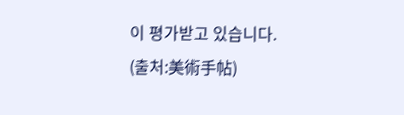이 평가받고 있습니다.
(출처:美術手帖)